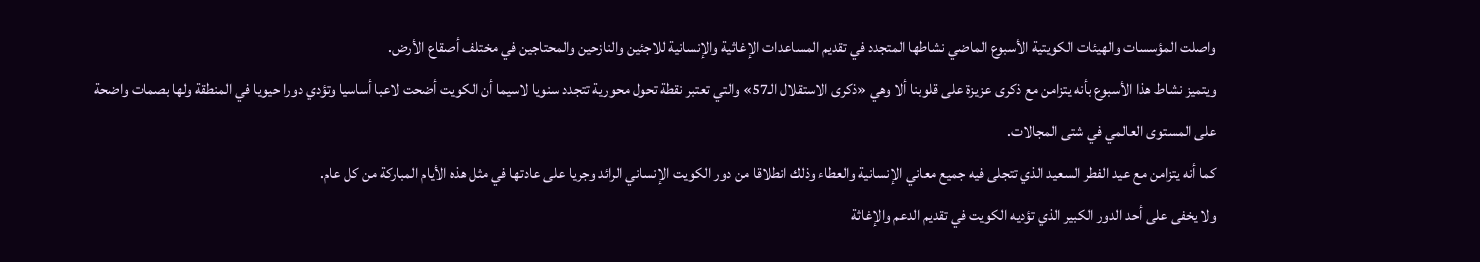واصلت المؤسسات والهيئات الكويتية الأسبوع الماضي نشاطها المتجدد في تقديم المساعدات الإغاثية والإنسانية للاجئين والنازحين والمحتاجين في مختلف أصقاع الأرض.
ويتميز نشاط هذا الأسبوع بأنه يتزامن مع ذكرى عزيزة على قلوبنا ألا وهي «ذكرى الاستقلال الـ57» والتي تعتبر نقطة تحول محورية تتجدد سنويا لاسيما أن الكويت أضحت لاعبا أساسيا وتؤدي دورا حيويا في المنطقة ولها بصمات واضحة على المستوى العالمي في شتى المجالات.
كما أنه يتزامن مع عيد الفطر السعيد الذي تتجلى فيه جميع معاني الإنسانية والعطاء وذلك انطلاقا من دور الكويت الإنساني الرائد وجريا على عادتها في مثل هذه الأيام المباركة من كل عام.
ولا يخفى على أحد الدور الكبير الذي تؤديه الكويت في تقديم الدعم والإغاثة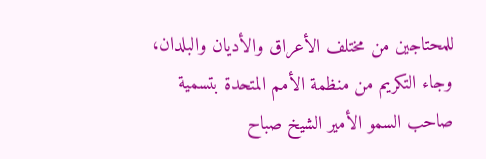للمحتاجين من مختلف الأعراق والأديان والبلدان، وجاء التكريم من منظمة الأمم المتحدة بتسمية صاحب السمو الأمير الشيخ صباح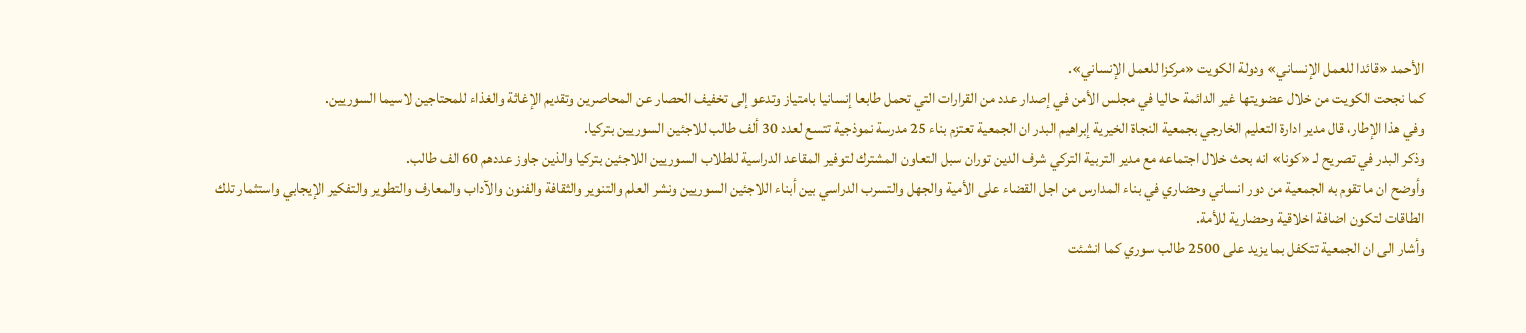الأحمد «قائدا للعمل الإنساني» ودولة الكويت «مركزا للعمل الإنساني».
كما نجحت الكويت من خلال عضويتها غير الدائمة حاليا في مجلس الأمن في إصدار عدد من القرارات التي تحمل طابعا إنسانيا بامتياز وتدعو إلى تخفيف الحصار عن المحاصرين وتقديم الإغاثة والغذاء للمحتاجين لاسيما السوريين.
وفي هذا الإطار، قال مدير ادارة التعليم الخارجي بجمعية النجاة الخيرية إبراهيم البدر ان الجمعية تعتزم بناء 25 مدرسة نموذجية تتسع لعدد 30 ألف طالب للاجئين السوريين بتركيا.
وذكر البدر في تصريح لـ «كونا» انه بحث خلال اجتماعه مع مدير التربية التركي شرف الدين توران سبل التعاون المشترك لتوفير المقاعد الدراسية للطلاب السوريين اللاجئين بتركيا والذين جاوز عددهم 60 الف طالب.
وأوضح ان ما تقوم به الجمعية من دور انساني وحضاري في بناء المدارس من اجل القضاء على الأمية والجهل والتسرب الدراسي بين أبناء اللاجئين السوريين ونشر العلم والتنوير والثقافة والفنون والآداب والمعارف والتطوير والتفكير الإيجابي واستثمار تلك الطاقات لتكون اضافة اخلاقية وحضارية للأمة.
وأشار الى ان الجمعية تتكفل بما يزيد على 2500 طالب سوري كما انشئت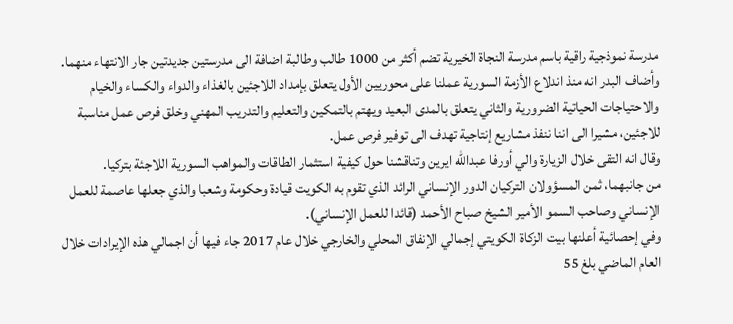مدرسة نموذجية راقية باسم مدرسة النجاة الخيرية تضم أكثر من 1000 طالب وطالبة اضافة الى مدرستين جديدتين جار الانتهاء منهما.
وأضاف البدر انه منذ اندلاع الأزمة السورية عملنا على محوريين الأول يتعلق بإمداد اللاجئين بالغذاء والدواء والكساء والخيام والاحتياجات الحياتية الضرورية والثاني يتعلق بالمدى البعيد ويهتم بالتمكين والتعليم والتدريب المهني وخلق فرص عمل مناسبة للاجئين، مشيرا الى اننا ننفذ مشاريع إنتاجية تهدف الى توفير فرص عمل.
وقال انه التقى خلال الزيارة والي أورفا عبدالله ايرين وتناقشنا حول كيفية استثمار الطاقات والمواهب السورية اللاجئة بتركيا.
من جانبهما، ثمن المسؤولان التركيان الدور الإنساني الرائد الذي تقوم به الكويت قيادة وحكومة وشعبا والذي جعلها عاصمة للعمل الإنساني وصاحب السمو الأمير الشيخ صباح الأحمد (قائدا للعمل الإنساني).
وفي إحصائية أعلنها بيت الزكاة الكويتي إجمالي الإنفاق المحلي والخارجي خلال عام 2017 جاء فيها أن اجمالي هذه الإيرادات خلال العام الماضي بلغ 55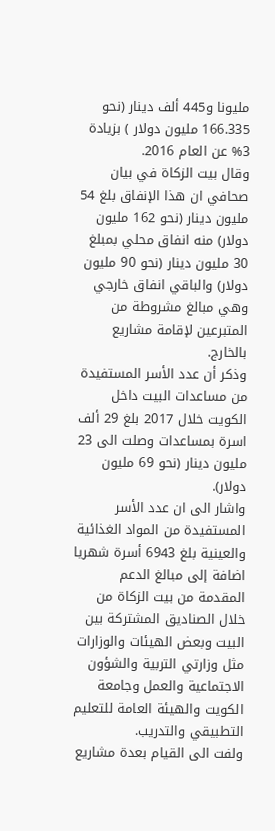مليونا و445 ألف دينار (نحو 166.335 مليون دولار ) بزيادة 3% عن العام 2016.
وقال بيت الزكاة في بيان صحافي ان هذا الإنفاق بلغ 54 مليون دينار (نحو 162 مليون دولار) منه انفاق محلي بمبلغ 30 مليون دينار (نحو 90 مليون دولار) والباقي انفاق خارجي وهي مبالغ مشروطة من المتبرعين لإقامة مشاريع بالخارج.
وذكر أن عدد الأسر المستفيدة من مساعدات البيت داخل الكويت خلال 2017 بلغ 29 ألف اسرة بمساعدات وصلت الى 23 مليون دينار (نحو 69 مليون دولار).
واشار الى ان عدد الأسر المستفيدة من المواد الغذائية والعينية بلغ 6943 أسرة شهريا اضافة إلى مبالغ الدعم المقدمة من بيت الزكاة من خلال الصناديق المشتركة بين البيت وبعض الهيئات والوزارات مثل وزارتي التربية والشؤون الاجتماعية والعمل وجامعة الكويت والهيئة العامة للتعليم التطبيقي والتدريب.
ولفت الى القيام بعدة مشاريع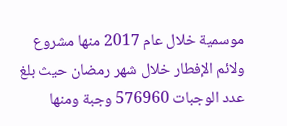موسمية خلال عام 2017 منها مشروع ولائم الإفطار خلال شهر رمضان حيث بلغ عدد الوجبات 576960 وجبة ومنها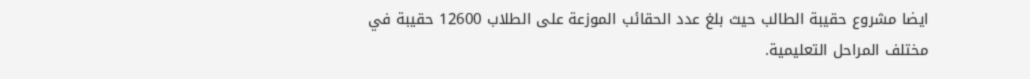ايضا مشروع حقيبة الطالب حيث بلغ عدد الحقائب الموزعة على الطلاب 12600 حقيبة في مختلف المراحل التعليمية.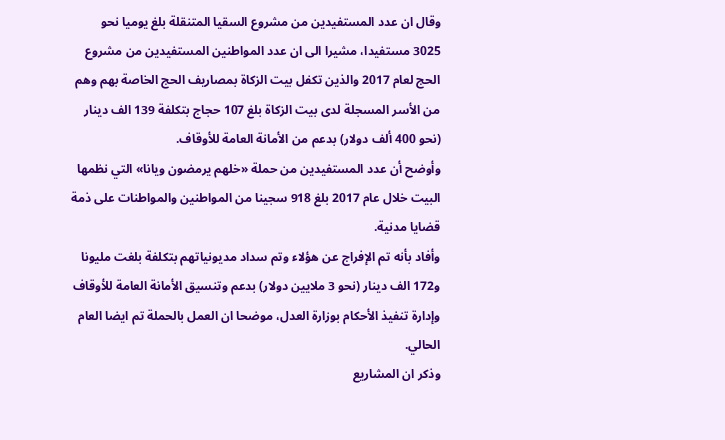وقال ان عدد المستفيدين من مشروع السقيا المتنقلة بلغ يوميا نحو 3025 مستفيدا، مشيرا الى ان عدد المواطنين المستفيدين من مشروع الحج لعام 2017 والذين تكفل بيت الزكاة بمصاريف الحج الخاصة بهم وهم من الأسر المسجلة لدى بيت الزكاة بلغ 107 حجاج بتكلفة 139 الف دينار (نحو 400 ألف دولار) بدعم من الأمانة العامة للأوقاف.
وأوضح أن عدد المستفيدين من حملة «خلهم يرمضون ويانا» التي نظمها البيت خلال عام 2017 بلغ 918 سجينا من المواطنين والمواطنات على ذمة قضايا مدنية.
وأفاد بأنه تم الإفراج عن هؤلاء وتم سداد مديونياتهم بتكلفة بلغت مليونا و172 الف دينار (نحو 3 ملايين دولار) بدعم وتنسيق الأمانة العامة للأوقاف وإدارة تنفيذ الأحكام بوزارة العدل، موضحا ان العمل بالحملة تم ايضا العام الحالي.
وذكر ان المشاريع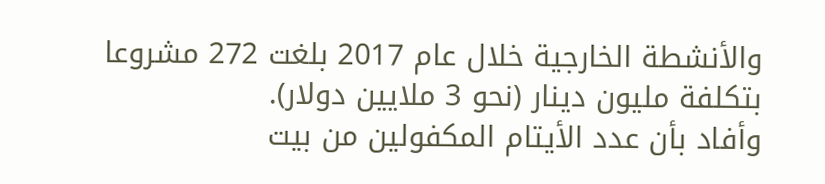والأنشطة الخارجية خلال عام 2017 بلغت 272 مشروعا بتكلفة مليون دينار (نحو 3 ملايين دولار).
وأفاد بأن عدد الأيتام المكفولين من بيت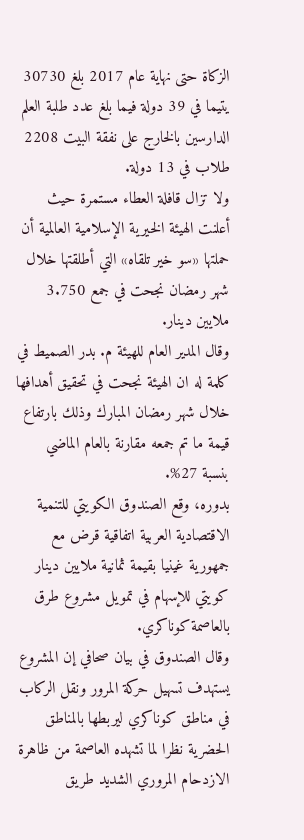الزكاة حتى نهاية عام 2017 بلغ 30730 يتيما في 39 دولة فيما بلغ عدد طلبة العلم الدارسين بالخارج على نفقة البيت 2208 طلاب في 13 دولة.
ولا تزال قافلة العطاء مستمرة حيث أعلنت الهيئة الخيرية الإسلامية العالمية أن حملتها «سو خير تلقاه» التي أطلقتها خلال شهر رمضان نجحت في جمع 3.750 ملايين دينار.
وقال المدير العام للهيئة م. بدر الصميط في كلمة له ان الهيئة نجحت في تحقيق أهدافها خلال شهر رمضان المبارك وذلك بارتفاع قيمة ما تم جمعه مقارنة بالعام الماضي بنسبة 27%.
بدوره، وقع الصندوق الكويتي للتنمية الاقتصادية العربية اتفاقية قرض مع جمهورية غينيا بقيمة ثمانية ملايين دينار كويتي للإسهام في تمويل مشروع طرق بالعاصمة كوناكري.
وقال الصندوق في بيان صحافي إن المشروع يستهدف تسهيل حركة المرور ونقل الركاب في مناطق كوناكري ليربطها بالمناطق الحضرية نظرا لما تشهده العاصمة من ظاهرة الازدحام المروري الشديد طريق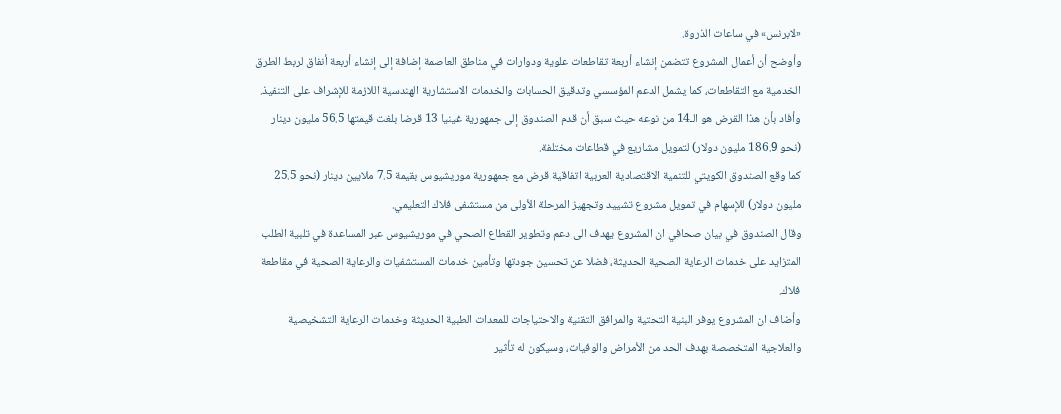«لابرنس» في ساعات الذروة.
وأوضح أن أعمال المشروع تتضمن إنشاء أربعة تقاطعات علوية ودوارات في مناطق العاصمة إضافة إلى إنشاء أربعة أنفاق لربط الطرق الخدمية مع التقاطعات، كما يشمل الدعم المؤسسي وتدقيق الحسابات والخدمات الاستشارية الهندسية اللازمة للإشراف على التنفيذ.
وأفاد بأن هذا القرض هو الـ14 من نوعه حيث سبق أن قدم الصندوق إلى جمهورية غينيا 13 قرضا بلغت قيمتها 56.5 مليون دينار (نحو 186.9 مليون دولار) لتمويل مشاريع في قطاعات مختلفة.
كما وقع الصندوق الكويتي للتنمية الاقتصادية العربية اتفاقية قرض مع جمهورية موريشيوس بقيمة 7.5 ملايين دينار (نحو 25.5 مليون دولار) للإسهام في تمويل مشروع تشييد وتجهيز المرحلة الأولى من مستشفى فلاك التعليمي.
وقال الصندوق في بيان صحافي ان المشروع يهدف الى دعم وتطوير القطاع الصحي في موريشيوس عبر المساعدة في تلبية الطلب المتزايد على خدمات الرعاية الصحية الحديثة، فضلا عن تحسين جودتها وتأمين خدمات المستشفيات والرعاية الصحية في مقاطعة فلاك.
وأضاف ان المشروع يوفر البنية التحتية والمرافق التقنية والاحتياجات للمعدات الطبية الحديثة وخدمات الرعاية التشخيصية والعلاجية المتخصصة بهدف الحد من الأمراض والوفيات، وسيكون له تأثير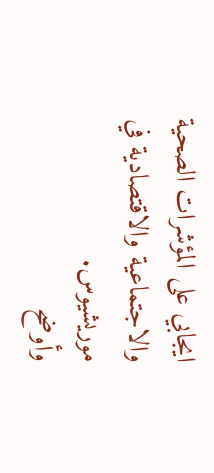ايجابي على المؤشرات الصحية والاجتماعية والاقتصادية في موريشيوس.
وأوضح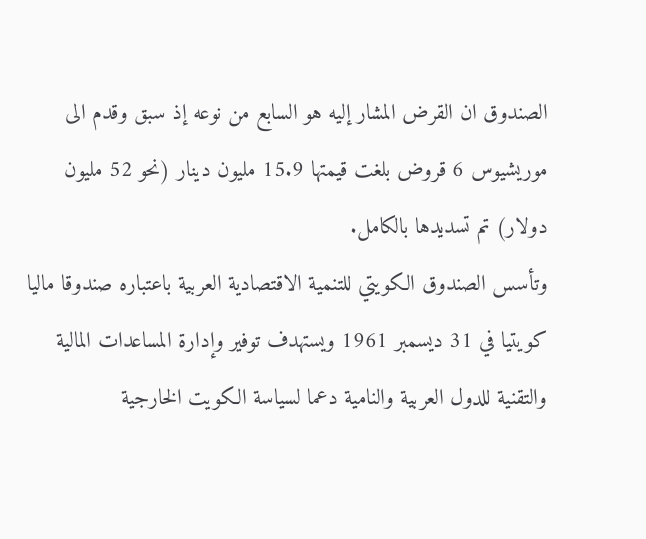الصندوق ان القرض المشار إليه هو السابع من نوعه إذ سبق وقدم الى موريشيوس 6 قروض بلغت قيمتها 15.9 مليون دينار (نحو 52 مليون دولار) تم تسديدها بالكامل.
وتأسس الصندوق الكويتي للتنمية الاقتصادية العربية باعتباره صندوقا ماليا كويتيا في 31 ديسمبر 1961 ويستهدف توفير وإدارة المساعدات المالية والتقنية للدول العربية والنامية دعما لسياسة الكويت الخارجية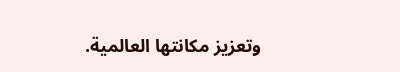وتعزيز مكانتها العالمية.